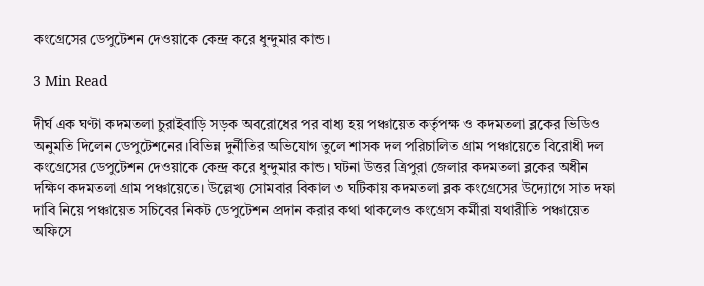কংগ্রেসের ডেপুটেশন দেওয়াকে কেন্দ্র করে ধুন্দুমার কান্ড।

3 Min Read

দীর্ঘ এক ঘণ্টা কদমতলা চুরাইবাড়ি সড়ক অবরোধের পর বাধ্য হয় পঞ্চায়েত কর্তৃপক্ষ ও কদমতলা ব্লকের ভিডিও অনুমতি দিলেন ডেপুটেশনের।বিভিন্ন দুর্নীতির অভিযোগ তুলে শাসক দল পরিচালিত গ্রাম পঞ্চায়েতে বিরোধী দল কংগ্রেসের ডেপুটেশন দেওয়াকে কেন্দ্র করে ধুন্দুমার কান্ড। ঘটনা উত্তর ত্রিপুরা জেলার কদমতলা ব্লকের অধীন দক্ষিণ কদমতলা গ্রাম পঞ্চায়েতে। উল্লেখ্য সোমবার বিকাল ৩ ঘটিকায় কদমতলা ব্লক কংগ্রেসের উদ্যোগে সাত দফা দাবি নিয়ে পঞ্চায়েত সচিবের নিকট ডেপুটেশন প্রদান করার কথা থাকলেও কংগ্রেস কর্মীরা যথারীতি পঞ্চায়েত অফিসে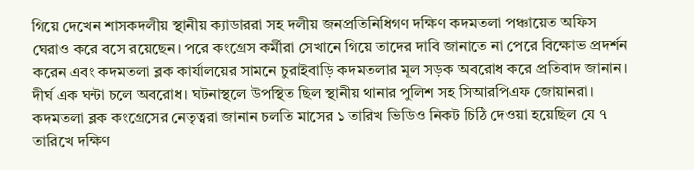গিয়ে দেখেন শাসকদলীয় স্থানীয় ক্যাডাররা সহ দলীয় জনপ্রতিনিধিগণ দক্ষিণ কদমতলা পঞ্চায়েত অফিস ঘেরাও করে বসে রয়েছেন। পরে কংগ্রেস কর্মীরা সেখানে গিয়ে তাদের দাবি জানাতে না পেরে বিক্ষোভ প্রদর্শন করেন এবং কদমতলা ব্লক কার্যালয়ের সামনে চুরাইবাড়ি কদমতলার মূল সড়ক অবরোধ করে প্রতিবাদ জানান। দীর্ঘ এক ঘন্টা চলে অবরোধ। ঘটনাস্থলে উপস্থিত ছিল স্থানীয় থানার পুলিশ সহ সিআরপিএফ জোয়ানরা। কদমতলা ব্লক কংগ্রেসের নেতৃত্বরা জানান চলতি মাসের ১ তারিখ ভিডিও নিকট চিঠি দেওয়া হয়েছিল যে ৭ তারিখে দক্ষিণ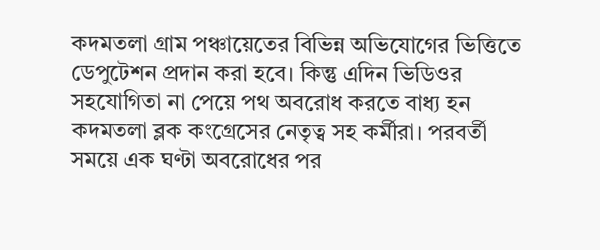কদমতলা গ্রাম পঞ্চায়েতের বিভিন্ন অভিযোগের ভিত্তিতে ডেপুটেশন প্রদান করা হবে। কিন্তু এদিন ভিডিওর সহযোগিতা না পেয়ে পথ অবরোধ করতে বাধ্য হন কদমতলা ব্লক কংগ্রেসের নেতৃত্ব সহ কর্মীরা। পরবর্তী সময়ে এক ঘণ্টা অবরোধের পর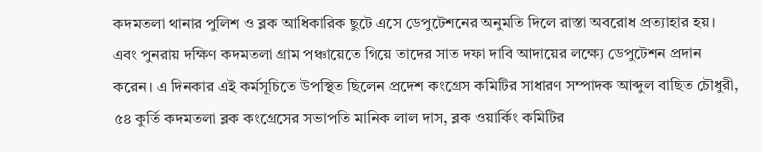কদমতলা থানার পুলিশ ও ব্লক আধিকারিক ছুটে এসে ডেপুটেশনের অনুমতি দিলে রাস্তা অবরোধ প্রত্যাহার হয়। এবং পুনরায় দক্ষিণ কদমতলা গ্রাম পঞ্চায়েতে গিয়ে তাদের সাত দফা দাবি আদায়ের লক্ষ্যে ডেপুটেশন প্রদান করেন। এ দিনকার এই কর্মসূচিতে উপস্থিত ছিলেন প্রদেশ কংগ্রেস কমিটির সাধারণ সম্পাদক আব্দুল বাছিত চৌধুরী, ৫৪ কুর্তি কদমতলা ব্লক কংগ্রেসের সভাপতি মানিক লাল দাস, ব্লক ওয়ার্কিং কমিটির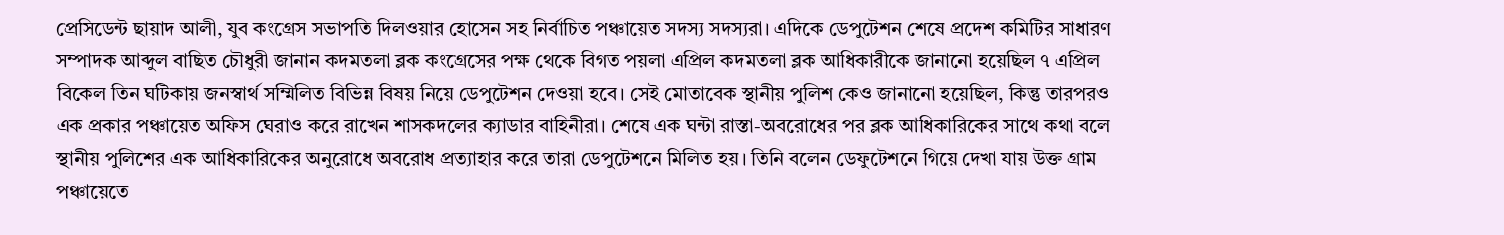প্রেসিডেন্ট ছায়াদ আলী, যুব কংগ্রেস সভাপতি দিলওয়ার হোসেন সহ নির্বাচিত পঞ্চায়েত সদস্য সদস্যরা। এদিকে ডেপুটেশন শেষে প্রদেশ কমিটির সাধারণ সম্পাদক আব্দুল বাছিত চৌধুরী জানান কদমতলা ব্লক কংগ্রেসের পক্ষ থেকে বিগত পয়লা এপ্রিল কদমতলা ব্লক আধিকারীকে জানানো হয়েছিল ৭ এপ্রিল বিকেল তিন ঘটিকায় জনস্বার্থ সম্মিলিত বিভিন্ন বিষয় নিয়ে ডেপুটেশন দেওয়া হবে। সেই মোতাবেক স্থানীয় পুলিশ কেও জানানো হয়েছিল, কিন্তু তারপরও এক প্রকার পঞ্চায়েত অফিস ঘেরাও করে রাখেন শাসকদলের ক্যাডার বাহিনীরা। শেষে এক ঘন্টা রাস্তা-অবরোধের পর ব্লক আধিকারিকের সাথে কথা বলে স্থানীয় পুলিশের এক আধিকারিকের অনুরোধে অবরোধ প্রত্যাহার করে তারা ডেপুটেশনে মিলিত হয়। তিনি বলেন ডেফুটেশনে গিয়ে দেখা যায় উক্ত গ্রাম পঞ্চায়েতে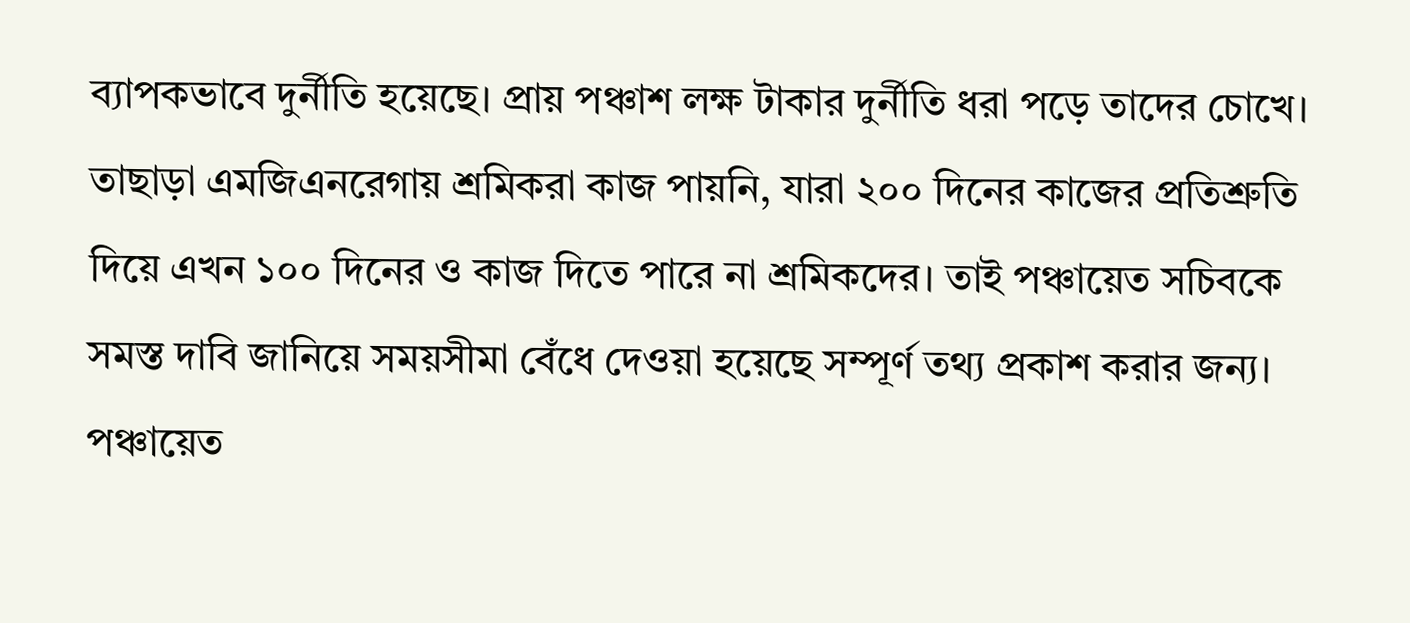ব্যাপকভাবে দুর্নীতি হয়েছে। প্রায় পঞ্চাশ লক্ষ টাকার দুর্নীতি ধরা পড়ে তাদের চোখে। তাছাড়া এমজিএনরেগায় শ্রমিকরা কাজ পায়নি, যারা ২০০ দিনের কাজের প্রতিশ্রুতি দিয়ে এখন ১০০ দিনের ও কাজ দিতে পারে না শ্রমিকদের। তাই পঞ্চায়েত সচিবকে সমস্ত দাবি জানিয়ে সময়সীমা বেঁধে দেওয়া হয়েছে সম্পূর্ণ তথ্য প্রকাশ করার জন্য। পঞ্চায়েত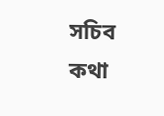সচিব কথা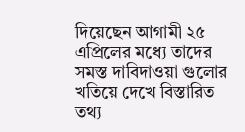দিয়েছেন আগামী ২৫ এপ্রিলের মধ্যে তাদের সমস্ত দাবিদাওয়া গুলোর খতিয়ে দেখে বিস্তারিত তথ্য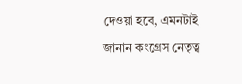দেওয়া হবে, এমনটাই জানান কংগ্রেস নেতৃত্ব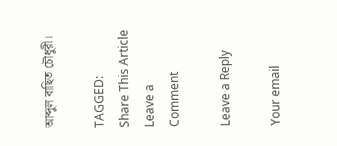আব্দুল বাছিত চৌধুরী।

TAGGED:
Share This Article
Leave a Comment

Leave a Reply

Your email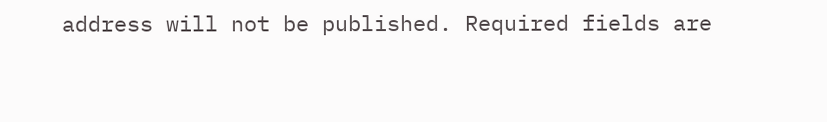address will not be published. Required fields are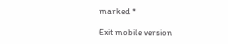marked *

Exit mobile version